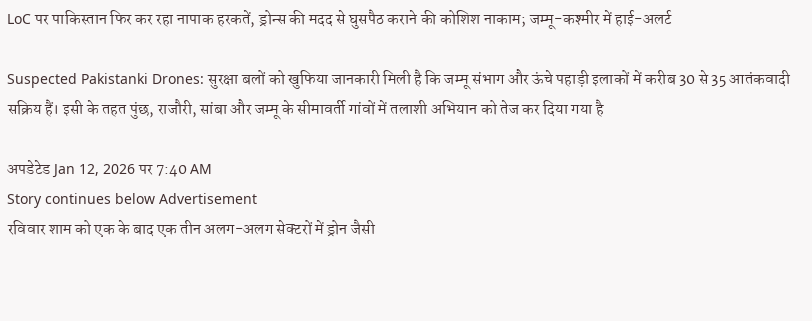LoC पर पाकिस्तान फिर कर रहा नापाक हरकतें, ड्रोन्स की मदद से घुसपैठ कराने की कोशिश नाकाम; जम्मू-कश्मीर में हाई-अलर्ट

Suspected Pakistanki Drones: सुरक्षा बलों को खुफिया जानकारी मिली है कि जम्मू संभाग और ऊंचे पहाड़ी इलाकों में करीब 30 से 35 आतंकवादी सक्रिय हैं। इसी के तहत पुंछ, राजौरी, सांबा और जम्मू के सीमावर्ती गांवों में तलाशी अभियान को तेज कर दिया गया है

अपडेटेड Jan 12, 2026 पर 7:40 AM
Story continues below Advertisement
रविवार शाम को एक के बाद एक तीन अलग-अलग सेक्टरों में ड्रोन जैसी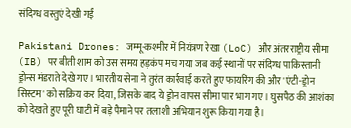संदिग्ध वस्तुएं देखी गईं

Pakistani Drones: जम्मू-कश्मीर में नियंत्रण रेखा (LoC) और अंतरराष्ट्रीय सीमा (IB) पर बीती शाम को उस समय हड़कंप मच गया जब कई स्थानों पर संदिग्ध पाकिस्तानी ड्रोन्स मंडराते देखे गए। भारतीय सेना ने तुरंत कार्रवाई करते हुए फायरिंग की और 'एंटी-ड्रोन सिस्टम' को सक्रिय कर दिया, जिसके बाद ये ड्रोन वापस सीमा पार भाग गए। घुसपैठ की आशंका को देखते हुए पूरी घाटी में बड़े पैमाने पर तलाशी अभियान शुरू किया गया है।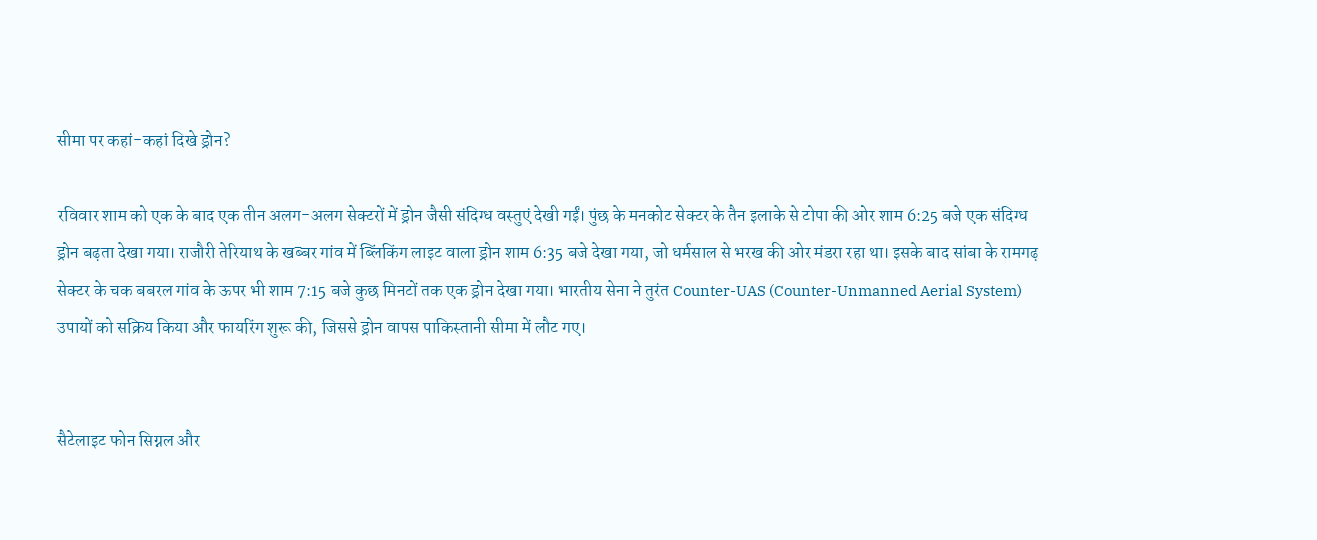सीमा पर कहां-कहां दिखे ड्रोन?

रविवार शाम को एक के बाद एक तीन अलग-अलग सेक्टरों में ड्रोन जैसी संदिग्ध वस्तुएं देखी गईं। पुंछ के मनकोट सेक्टर के तैन इलाके से टोपा की ओर शाम 6:25 बजे एक संदिग्ध ड्रोन बढ़ता देखा गया। राजौरी तेरियाथ के खब्बर गांव में ब्लिंकिंग लाइट वाला ड्रोन शाम 6:35 बजे देखा गया, जो धर्मसाल से भरख की ओर मंडरा रहा था। इसके बाद सांबा के रामगढ़ सेक्टर के चक बबरल गांव के ऊपर भी शाम 7:15 बजे कुछ मिनटों तक एक ड्रोन देखा गया। भारतीय सेना ने तुरंत Counter-UAS (Counter-Unmanned Aerial System) उपायों को सक्रिय किया और फायरिंग शुरू की, जिससे ड्रोन वापस पाकिस्तानी सीमा में लौट गए।


सैटेलाइट फोन सिग्नल और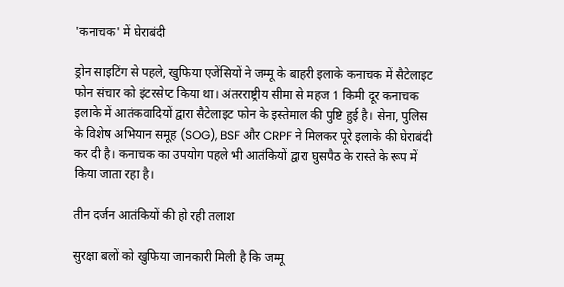'कनाचक' में घेराबंदी

ड्रोन साइटिंग से पहले, खुफिया एजेंसियों ने जम्मू के बाहरी इलाके कनाचक में सैटेलाइट फोन संचार को इंटरसेप्ट किया था। अंतरराष्ट्रीय सीमा से महज 1 किमी दूर कनाचक इलाके में आतंकवादियों द्वारा सैटेलाइट फोन के इस्तेमाल की पुष्टि हुई है। सेना, पुलिस के विशेष अभियान समूह (SOG), BSF और CRPF ने मिलकर पूरे इलाके की घेराबंदी कर दी है। कनाचक का उपयोग पहले भी आतंकियों द्वारा घुसपैठ के रास्ते के रूप में किया जाता रहा है।

तीन दर्जन आतंकियों की हो रही तलाश

सुरक्षा बलों को खुफिया जानकारी मिली है कि जम्मू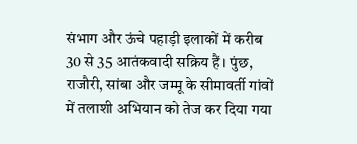संभाग और ऊंचे पहाड़ी इलाकों में करीब 30 से 35 आतंकवादी सक्रिय हैं। पुंछ, राजौरी, सांबा और जम्मू के सीमावर्ती गांवों में तलाशी अभियान को तेज कर दिया गया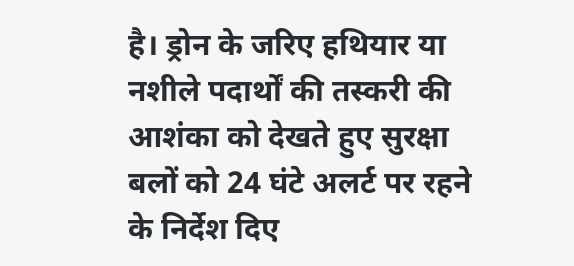है। ड्रोन के जरिए हथियार या नशीले पदार्थों की तस्करी की आशंका को देखते हुए सुरक्षा बलों को 24 घंटे अलर्ट पर रहने के निर्देश दिए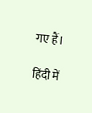गए हैं।

हिंदी में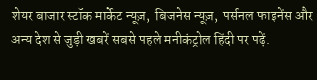शेयर बाजार स्टॉक मार्केट न्यूज़,  बिजनेस न्यूज़,  पर्सनल फाइनेंस और अन्य देश से जुड़ी खबरें सबसे पहले मनीकंट्रोल हिंदी पर पढ़ें.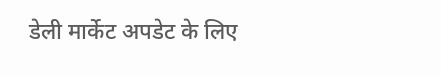डेली मार्केट अपडेट के लिए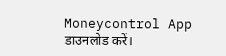Moneycontrol App  डाउनलोड करें।